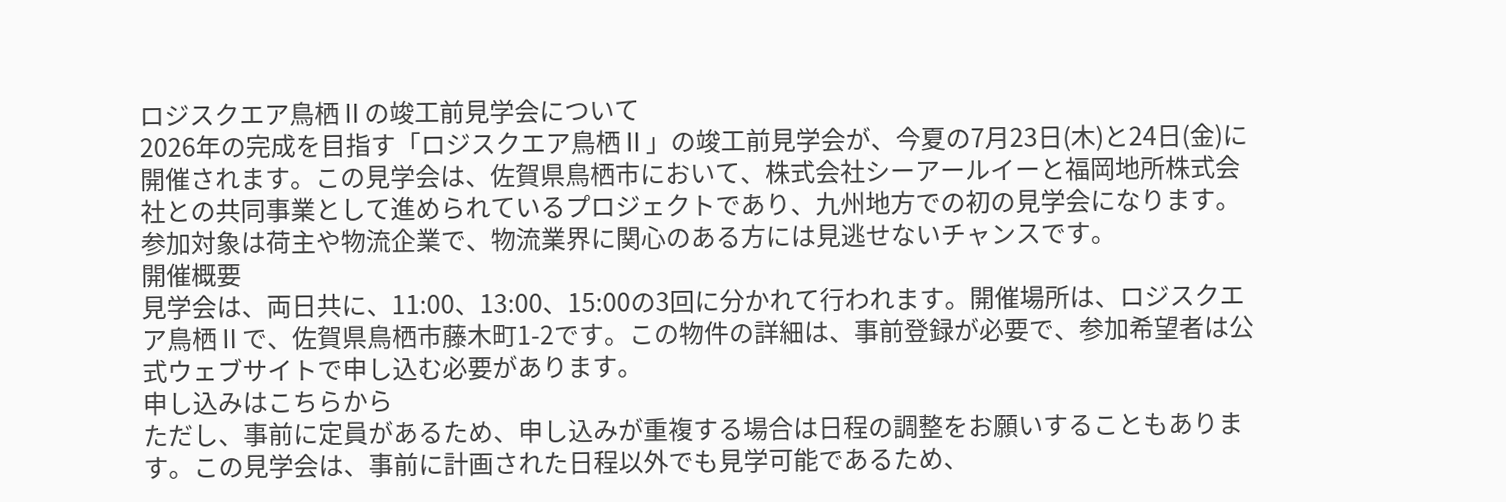ロジスクエア鳥栖Ⅱの竣工前見学会について
2026年の完成を目指す「ロジスクエア鳥栖Ⅱ」の竣工前見学会が、今夏の7月23日(木)と24日(金)に開催されます。この見学会は、佐賀県鳥栖市において、株式会社シーアールイーと福岡地所株式会社との共同事業として進められているプロジェクトであり、九州地方での初の見学会になります。参加対象は荷主や物流企業で、物流業界に関心のある方には見逃せないチャンスです。
開催概要
見学会は、両日共に、11:00、13:00、15:00の3回に分かれて行われます。開催場所は、ロジスクエア鳥栖Ⅱで、佐賀県鳥栖市藤木町1-2です。この物件の詳細は、事前登録が必要で、参加希望者は公式ウェブサイトで申し込む必要があります。
申し込みはこちらから
ただし、事前に定員があるため、申し込みが重複する場合は日程の調整をお願いすることもあります。この見学会は、事前に計画された日程以外でも見学可能であるため、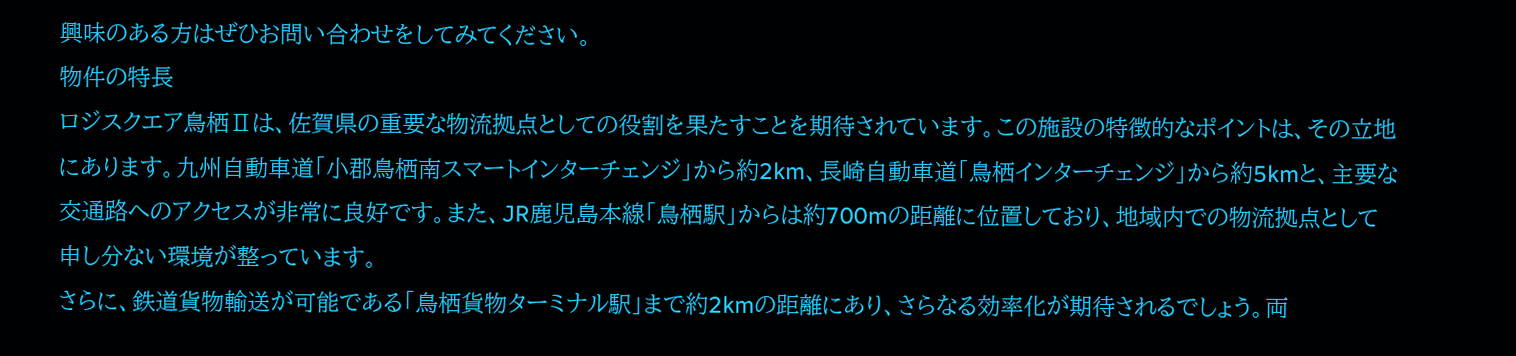興味のある方はぜひお問い合わせをしてみてください。
物件の特長
ロジスクエア鳥栖Ⅱは、佐賀県の重要な物流拠点としての役割を果たすことを期待されています。この施設の特徴的なポイントは、その立地にあります。九州自動車道「小郡鳥栖南スマートインターチェンジ」から約2km、長崎自動車道「鳥栖インターチェンジ」から約5kmと、主要な交通路へのアクセスが非常に良好です。また、JR鹿児島本線「鳥栖駅」からは約700mの距離に位置しており、地域内での物流拠点として申し分ない環境が整っています。
さらに、鉄道貨物輸送が可能である「鳥栖貨物ターミナル駅」まで約2kmの距離にあり、さらなる効率化が期待されるでしょう。両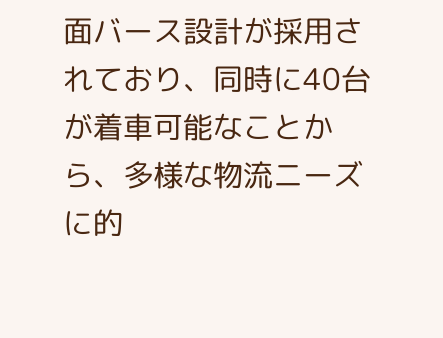面バース設計が採用されており、同時に40台が着車可能なことから、多様な物流ニーズに的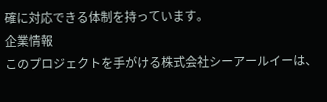確に対応できる体制を持っています。
企業情報
このプロジェクトを手がける株式会社シーアールイーは、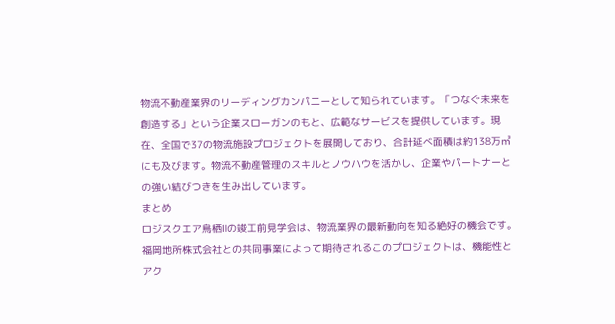物流不動産業界のリーディングカンパニーとして知られています。「つなぐ未来を創造する」という企業スローガンのもと、広範なサービスを提供しています。現在、全国で37の物流施設プロジェクトを展開しており、合計延べ面積は約138万㎡にも及びます。物流不動産管理のスキルとノウハウを活かし、企業やパートナーとの強い結びつきを生み出しています。
まとめ
ロジスクエア鳥栖Ⅱの竣工前見学会は、物流業界の最新動向を知る絶好の機会です。福岡地所株式会社との共同事業によって期待されるこのプロジェクトは、機能性とアク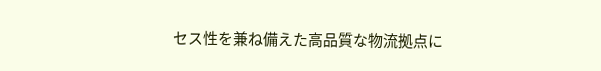セス性を兼ね備えた高品質な物流拠点に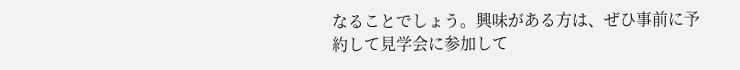なることでしょう。興味がある方は、ぜひ事前に予約して見学会に参加して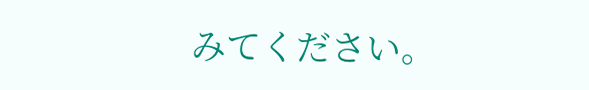みてください。